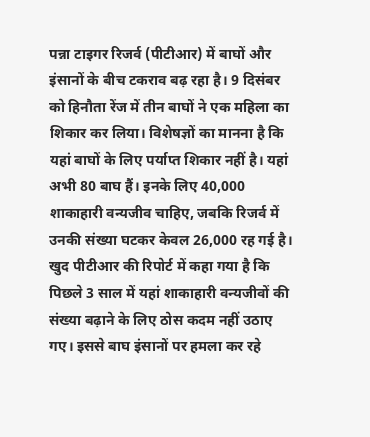पन्ना टाइगर रिजर्व (पीटीआर) में बाघों और इंसानों के बीच टकराव बढ़ रहा है। 9 दिसंबर को हिनौता रेंज में तीन बाघों ने एक महिला का शिकार कर लिया। विशेषज्ञों का मानना है कि यहां बाघों के लिए पर्याप्त शिकार नहीं है। यहां अभी 80 बाघ हैं। इनके लिए 40,000 शाकाहारी वन्यजीव चाहिए, जबकि रिजर्व में उनकी संख्या घटकर केवल 26,000 रह गई है। खुद पीटीआर की रिपोर्ट में कहा गया है कि पिछले 3 साल में यहां शाकाहारी वन्यजीवों की संख्या बढ़ाने के लिए ठोस कदम नहीं उठाए गए। इससे बाघ इंसानों पर हमला कर रहे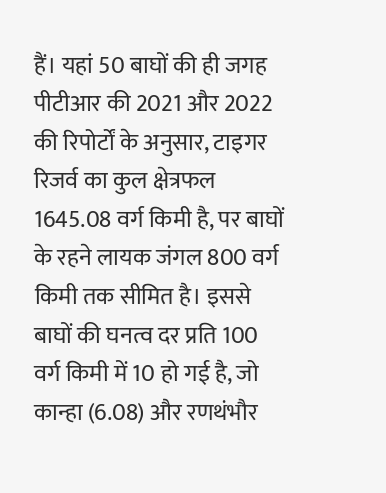हैं। यहां 50 बाघों की ही जगह
पीटीआर की 2021 और 2022 की रिपोर्टों के अनुसार, टाइगर रिजर्व का कुल क्षेत्रफल 1645.08 वर्ग किमी है, पर बाघों के रहने लायक जंगल 800 वर्ग किमी तक सीमित है। इससे बाघों की घनत्व दर प्रति 100 वर्ग किमी में 10 हो गई है, जो कान्हा (6.08) और रणथंभौर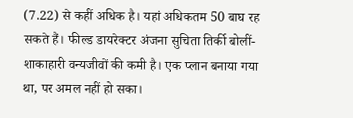(7.22) से कहीं अधिक है। यहां अधिकतम 50 बाघ रह सकते हैं। फील्ड डायरेक्टर अंजना सुचिता तिर्की बोलीं- शाकाहारी वन्यजीवों की कमी है। एक प्लान बनाया गया था, पर अमल नहीं हो सका।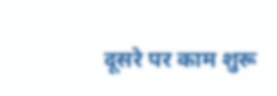दूसरे पर काम शुरू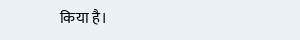किया है।